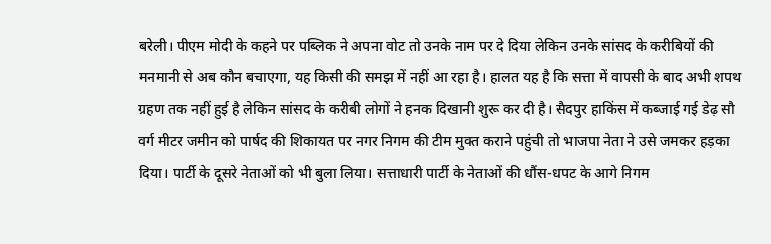बरेली। पीएम मोदी के कहने पर पब्लिक ने अपना वोट तो उनके नाम पर दे दिया लेकिन उनके सांसद के करीबियों की मनमानी से अब कौन बचाएगा, यह किसी की समझ में नहीं आ रहा है। हालत यह है कि सत्ता में वापसी के बाद अभी शपथ ग्रहण तक नहीं हुई है लेकिन सांसद के करीबी लोगों ने हनक दिखानी शुरू कर दी है। सैदपुर हाकिंस में कब्जाई गई डेढ़ सौ वर्ग मीटर जमीन को पार्षद की शिकायत पर नगर निगम की टीम मुक्त कराने पहुंची तो भाजपा नेता ने उसे जमकर हड़का दिया। पार्टी के दूसरे नेताओं को भी बुला लिया। सत्ताधारी पार्टी के नेताओं की धौंस-धपट के आगे निगम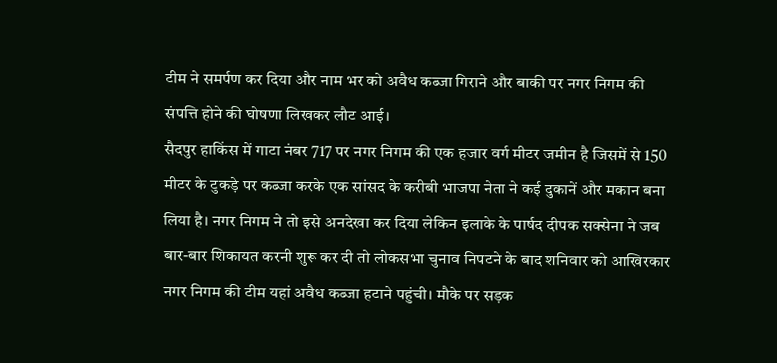टीम ने समर्पण कर दिया और नाम भर को अवैध कब्जा गिराने और बाकी पर नगर निगम की संपत्ति होने की घोषणा लिखकर लौट आई।
सैदपुर हाकिंस में गाटा नंबर 717 पर नगर निगम की एक हजार वर्ग मीटर जमीन है जिसमें से 150 मीटर के टुकड़े पर कब्जा करके एक सांसद के करीबी भाजपा नेता ने कई दुकानें और मकान बना लिया है। नगर निगम ने तो इसे अनदेखा कर दिया लेकिन इलाके के पार्षद दीपक सक्सेना ने जब बार-बार शिकायत करनी शुरू कर दी तो लोकसभा चुनाव निपटने के बाद शनिवार को आखिरकार नगर निगम की टीम यहां अवैध कब्जा हटाने पहुंची। मौके पर सड़क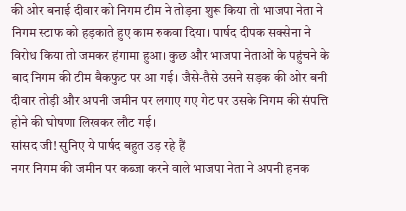की ओर बनाई दीवार को निगम टीम ने तोड़ना शुरू किया तो भाजपा नेता ने निगम स्टाफ को हड़काते हुए काम रुकवा दिया। पार्षद दीपक सक्सेना ने विरोध किया तो जमकर हंगामा हुआ। कुछ और भाजपा नेताओं के पहुंचने के बाद निगम की टीम बैकफुट पर आ गई। जैसे-तैसे उसने सड़क की ओर बनी दीवार तोड़ी और अपनी जमीन पर लगाए गए गेट पर उसके निगम की संपत्ति होने की घोषणा लिखकर लौट गई।
सांसद जी! सुनिए ये पार्षद बहुत उड़ रहे हैं
नगर निगम की जमीन पर कब्जा करने वाले भाजपा नेता ने अपनी हनक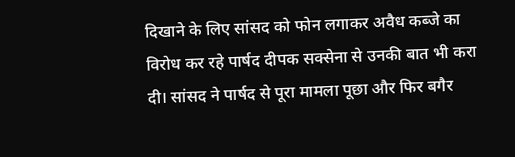दिखाने के लिए सांसद को फोन लगाकर अवैध कब्जे का विरोध कर रहे पार्षद दीपक सक्सेना से उनकी बात भी करा दी। सांसद ने पार्षद से पूरा मामला पूछा और फिर बगैर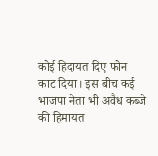कोई हिदायत दिए फोन काट दिया। इस बीच कई भाजपा नेता भी अवैध कब्जे की हिमायत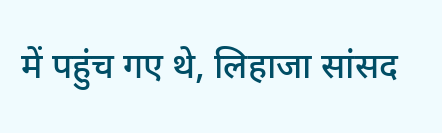में पहुंच गए थे, लिहाजा सांसद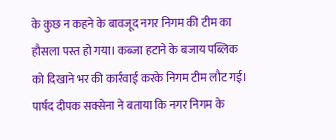के कुछ न कहने के बावजूद नगर निगम की टीम का हौसला पस्त हो गया। कब्जा हटाने के बजाय पब्लिक को दिखाने भर की कार्रवाई करके निगम टीम लौट गई। पार्षद दीपक सक्सेना ने बताया कि नगर निगम के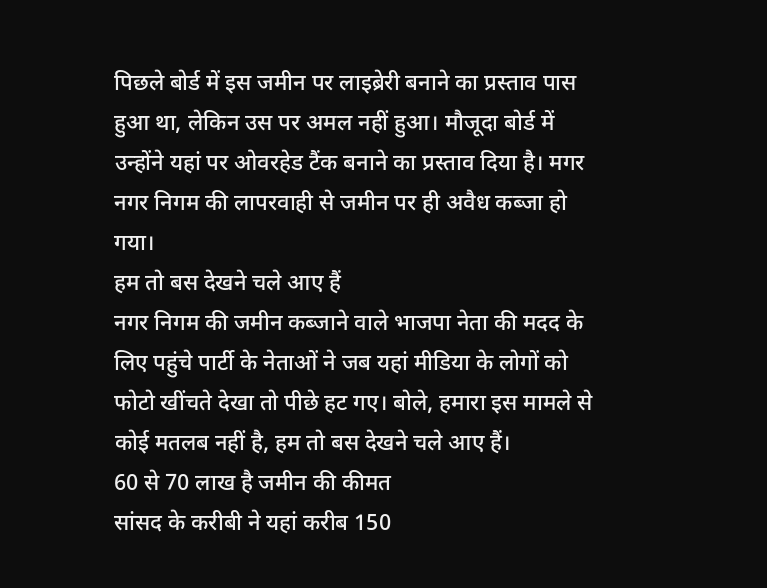पिछले बोर्ड में इस जमीन पर लाइब्रेरी बनाने का प्रस्ताव पास हुआ था, लेकिन उस पर अमल नहीं हुआ। मौजूदा बोर्ड में उन्होंने यहां पर ओवरहेड टैंक बनाने का प्रस्ताव दिया है। मगर नगर निगम की लापरवाही से जमीन पर ही अवैध कब्जा हो गया।
हम तो बस देखने चले आए हैं
नगर निगम की जमीन कब्जाने वाले भाजपा नेता की मदद के लिए पहुंचे पार्टी के नेताओं ने जब यहां मीडिया के लोगों को फोटो खींचते देखा तो पीछे हट गए। बोले, हमारा इस मामले से कोई मतलब नहीं है, हम तो बस देखने चले आए हैं।
60 से 70 लाख है जमीन की कीमत
सांसद के करीबी ने यहां करीब 150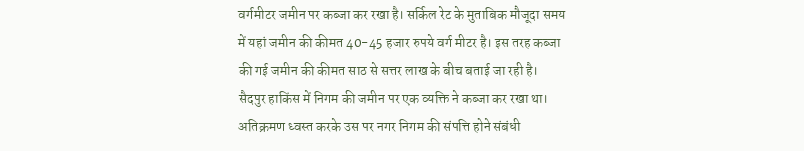वर्गमीटर जमीन पर कब्जा कर रखा है। सर्किल रेट के मुताबिक मौजूदा समय में यहां जमीन की कीमत 40-45 हजार रुपये वर्ग मीटर है। इस तरह कब्जा की गई जमीन की कीमत साठ से सत्तर लाख के बीच बताई जा रही है।
सैदपुर हाकिंस में निगम की जमीन पर एक व्यक्ति ने कब्जा कर रखा था। अतिक्रमण ध्वस्त करके उस पर नगर निगम की संपत्ति होने संबंधी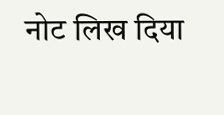नोट लिख दिया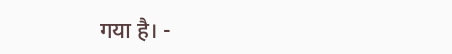गया है। -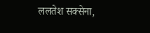ललतेश सक्सेना,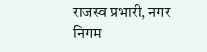राजस्व प्रभारी, नगर निगम